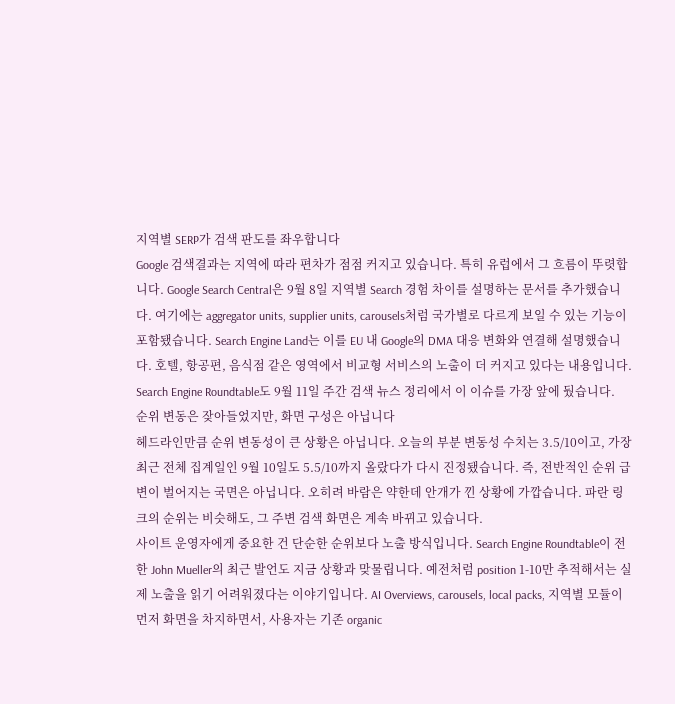지역별 SERP가 검색 판도를 좌우합니다
Google 검색결과는 지역에 따라 편차가 점점 커지고 있습니다. 특히 유럽에서 그 흐름이 뚜렷합니다. Google Search Central은 9월 8일 지역별 Search 경험 차이를 설명하는 문서를 추가했습니다. 여기에는 aggregator units, supplier units, carousels처럼 국가별로 다르게 보일 수 있는 기능이 포함됐습니다. Search Engine Land는 이를 EU 내 Google의 DMA 대응 변화와 연결해 설명했습니다. 호텔, 항공편, 음식점 같은 영역에서 비교형 서비스의 노출이 더 커지고 있다는 내용입니다. Search Engine Roundtable도 9월 11일 주간 검색 뉴스 정리에서 이 이슈를 가장 앞에 뒀습니다.
순위 변동은 잦아들었지만, 화면 구성은 아닙니다
헤드라인만큼 순위 변동성이 큰 상황은 아닙니다. 오늘의 부분 변동성 수치는 3.5/10이고, 가장 최근 전체 집계일인 9월 10일도 5.5/10까지 올랐다가 다시 진정됐습니다. 즉, 전반적인 순위 급변이 벌어지는 국면은 아닙니다. 오히려 바람은 약한데 안개가 낀 상황에 가깝습니다. 파란 링크의 순위는 비슷해도, 그 주변 검색 화면은 계속 바뀌고 있습니다.
사이트 운영자에게 중요한 건 단순한 순위보다 노출 방식입니다. Search Engine Roundtable이 전한 John Mueller의 최근 발언도 지금 상황과 맞물립니다. 예전처럼 position 1-10만 추적해서는 실제 노출을 읽기 어려워졌다는 이야기입니다. AI Overviews, carousels, local packs, 지역별 모듈이 먼저 화면을 차지하면서, 사용자는 기존 organic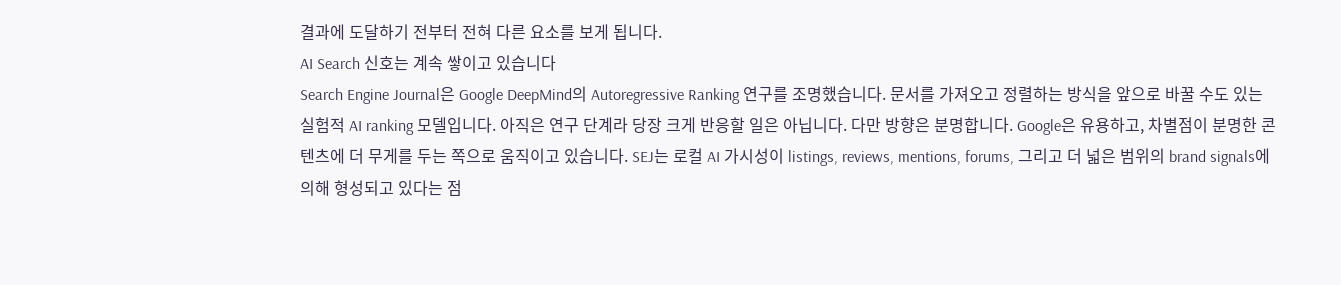결과에 도달하기 전부터 전혀 다른 요소를 보게 됩니다.
AI Search 신호는 계속 쌓이고 있습니다
Search Engine Journal은 Google DeepMind의 Autoregressive Ranking 연구를 조명했습니다. 문서를 가져오고 정렬하는 방식을 앞으로 바꿀 수도 있는 실험적 AI ranking 모델입니다. 아직은 연구 단계라 당장 크게 반응할 일은 아닙니다. 다만 방향은 분명합니다. Google은 유용하고, 차별점이 분명한 콘텐츠에 더 무게를 두는 쪽으로 움직이고 있습니다. SEJ는 로컬 AI 가시성이 listings, reviews, mentions, forums, 그리고 더 넓은 범위의 brand signals에 의해 형성되고 있다는 점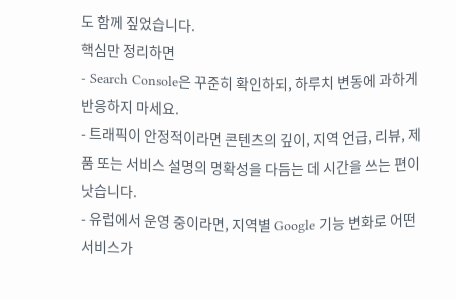도 함께 짚었습니다.
핵심만 정리하면
- Search Console은 꾸준히 확인하되, 하루치 변동에 과하게 반응하지 마세요.
- 트래픽이 안정적이라면 콘텐츠의 깊이, 지역 언급, 리뷰, 제품 또는 서비스 설명의 명확성을 다듬는 데 시간을 쓰는 편이 낫습니다.
- 유럽에서 운영 중이라면, 지역별 Google 기능 변화로 어떤 서비스가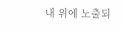내 위에 노출되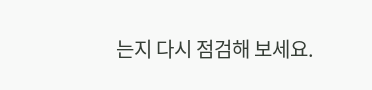는지 다시 점검해 보세요.